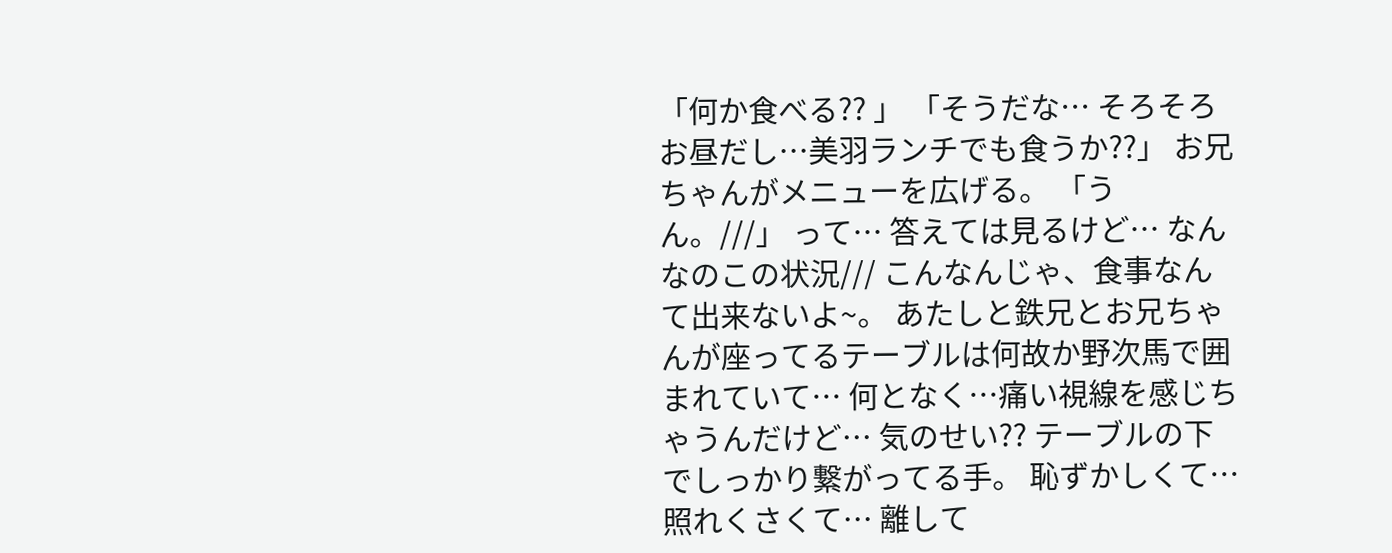「何か食べる?? 」 「そうだな… そろそろお昼だし…美羽ランチでも食うか??」 お兄ちゃんがメニューを広げる。 「うん。///」 って… 答えては見るけど… なんなのこの状況/// こんなんじゃ、食事なんて出来ないよ~。 あたしと鉄兄とお兄ちゃんが座ってるテーブルは何故か野次馬で囲まれていて… 何となく…痛い視線を感じちゃうんだけど… 気のせい?? テーブルの下でしっかり繋がってる手。 恥ずかしくて… 照れくさくて… 離して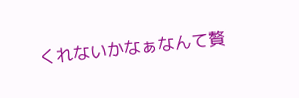くれないかなぁなんて贅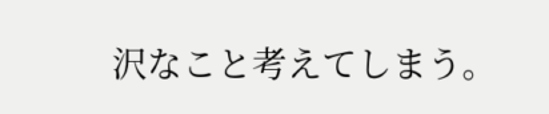沢なこと考えてしまう。